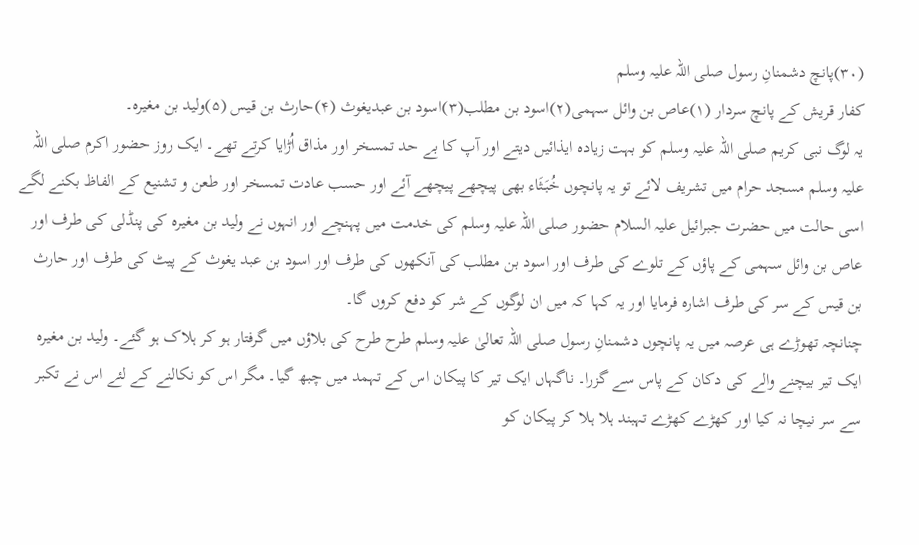(۳۰)پانچ دشمنانِ رسول صلی اللہ علیہ وسلم
کفار قریش کے پانچ سردار (۱)عاص بن وائل سہمی(۲)اسود بن مطلب(۳)اسود بن عبدیغوث (۴)حارث بن قیس (۵)ولید بن مغیرہ۔
یہ لوگ نبی کریم صلی اللہ علیہ وسلم کو بہت زیادہ ایذائیں دیتے اور آپ کا بے حد تمسخر اور مذاق اُڑایا کرتے تھے۔ ایک روز حضور اکرم صلی اللہ علیہ وسلم مسجد حرام میں تشریف لائے تو یہ پانچوں خُبَثَاء بھی پیچھے پیچھے آئے اور حسب عادت تمسخر اور طعن و تشنیع کے الفاظ بکنے لگے اسی حالت میں حضرت جبرائیل علیہ السلام حضور صلی اللہ علیہ وسلم کی خدمت میں پہنچے اور انہوں نے ولید بن مغیرہ کی پنڈلی کی طرف اور عاص بن وائل سہمی کے پاؤں کے تلوے کی طرف اور اسود بن مطلب کی آنکھوں کی طرف اور اسود بن عبد یغوث کے پیٹ کی طرف اور حارث بن قیس کے سر کی طرف اشارہ فرمایا اور یہ کہا کہ میں ان لوگوں کے شر کو دفع کروں گا۔
چنانچہ تھوڑے ہی عرصہ میں یہ پانچوں دشمنانِ رسول صلی اللہ تعالیٰ علیہ وسلم طرح طرح کی بلاؤں میں گرفتار ہو کر ہلاک ہو گئے۔ ولید بن مغیرہ ایک تیر بیچنے والے کی دکان کے پاس سے گزرا۔ ناگہاں ایک تیر کا پیکان اس کے تہمد میں چبھ گیا۔ مگر اس کو نکالنے کے لئے اس نے تکبر سے سر نیچا نہ کیا اور کھڑے کھڑے تہبند ہلا ہلا کر پیکان کو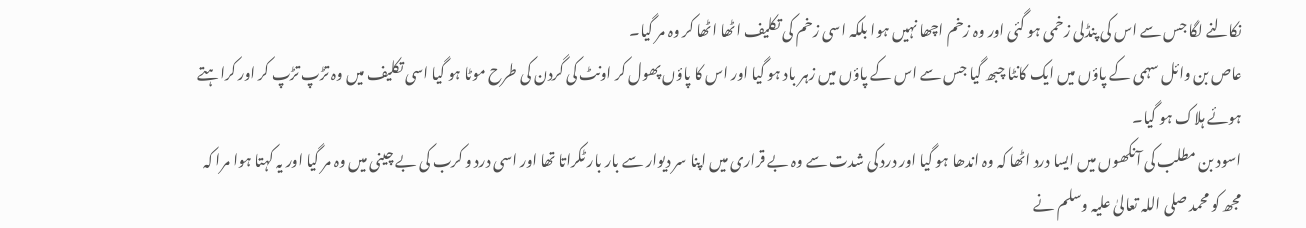نکالنے لگا جس سے اس کی پنڈلی زخمی ہو گئی اور وہ زخم اچھا نہیں ہوا بلکہ اسی زخم کی تکلیف اٹھا اٹھا کر وہ مر گیا۔
عاص بن وائل سہمی کے پاؤں میں ایک کانٹا چبھ گیا جس سے اس کے پاؤں میں زہر باد ہو گیا اور اس کا پاؤں پھول کر اونٹ کی گردن کی طرح موٹا ہو گیا اسی تکلیف میں وہ تڑپ تڑپ کر اور کراہتے ہوئے ہلاک ہو گیا۔
اسود بن مطلب کی آنکھوں میں ایسا درد اٹھا کہ وہ اندھا ہو گیا اور درد کی شدت سے وہ بے قراری میں اپنا سر دیوار سے بار بار ٹکراتا تھا اور اسی درد و کرب کی بے چینی میں وہ مر گیا اور یہ کہتا ہوا مرا کہ مجھ کو محمد صلی اللہ تعالیٰ علیہ وسلم نے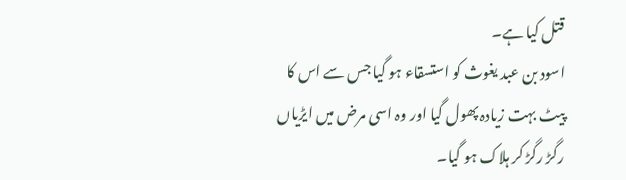قتل کیا ہے۔
اسود بن عبد یغوث کو استسقاء ہو گیا جس سے اس کا پیٹ بہت زیادہ پھول گیا اور وہ اسی مرض میں ایڑیاں رگڑ رگڑ کر ہلاک ہو گیا۔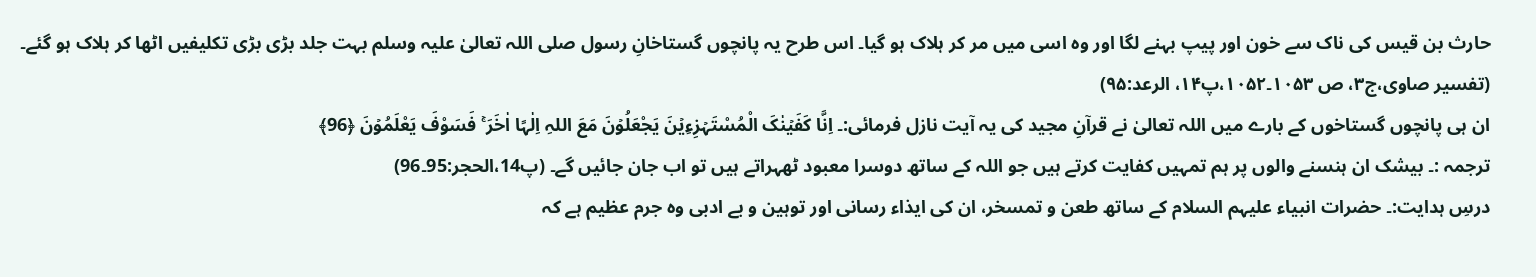حارث بن قیس کی ناک سے خون اور پیپ بہنے لگا اور وہ اسی میں مر کر ہلاک ہو گیا۔ اس طرح یہ پانچوں گستاخانِ رسول صلی اللہ تعالیٰ علیہ وسلم بہت جلد بڑی بڑی تکلیفیں اٹھا کر ہلاک ہو گئے۔
(تفسیر صاوی،ج۳، ص ۱۰۵۳۔۱۰۵۲،پ۱۴، الرعد:۹۵)
ان ہی پانچوں گستاخوں کے بارے میں اللہ تعالیٰ نے قرآنِ مجید کی یہ آیت نازل فرمائی:۔ اِنَّا کَفَیۡنٰکَ الْمُسْتَہۡزِءِیۡنَ یَجْعَلُوۡنَ مَعَ اللہِ اِلٰہًا اٰخَرَ ۚ فَسَوْفَ یَعْلَمُوۡنَ ﴿96﴾
ترجمہ :۔ بیشک ان ہنسنے والوں پر ہم تمہیں کفایت کرتے ہیں جو اللہ کے ساتھ دوسرا معبود ٹھہراتے ہیں تو اب جان جائیں گے۔ (پ14،الحجر:95۔96)
درسِ ہدایت:۔ حضرات انبیاء علیہم السلام کے ساتھ طعن و تمسخر، ان کی ایذاء رسانی اور توہین و بے ادبی وہ جرم عظیم ہے کہ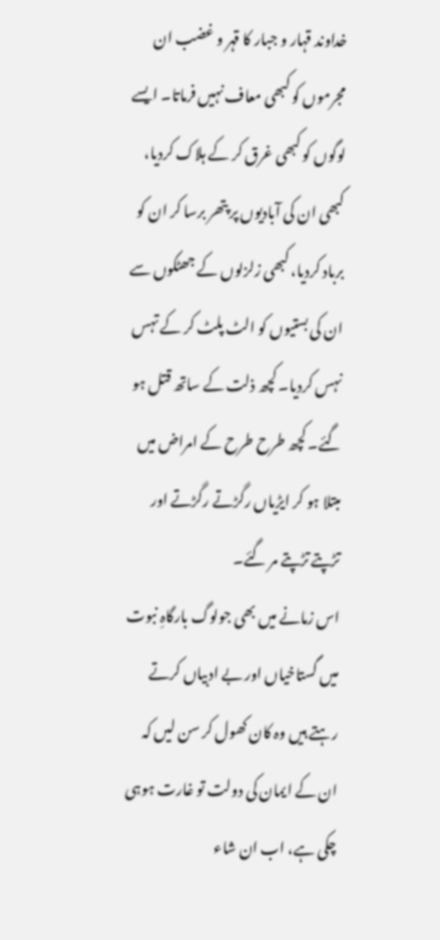خداوند قہار و جبار کا قہر و غضب ان مجرموں کو کبھی معاف نہیں فرماتا۔ ایسے لوگوں کو کبھی غرق کر کے ہلاک کردیا، کبھی ان کی آبادیوں پر پتھر برسا کر ان کو برباد کردیا، کبھی زلزلوں کے جھٹکوں سے ان کی بستیوں کو الٹ پلٹ کر کے تہس نہس کردیا۔ کچھ ذلت کے ساتھ قتل ہو گئے۔ کچھ طرح طرح کے امراض میں مبتلا ہو کر ایڑیاں رگڑتے رگڑتے اور تڑپتے تڑپتے مر گئے۔
اس زمانے میں بھی جولوگ بارگاہِ نبوت میں گستاخیاں اور بے ادبیاں کرتے رہتے ہیں وہ کان کھول کر سن لیں کہ ان کے ایمان کی دولت تو غارت ہوہی چکی ہے، اب ان شاء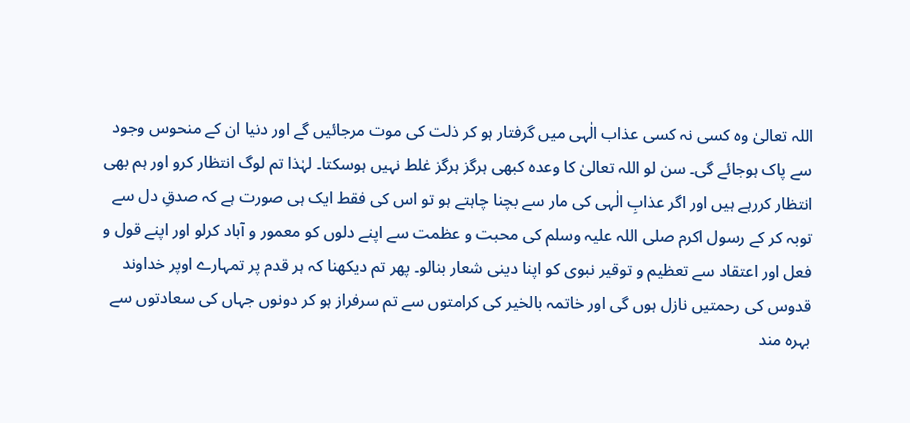اللہ تعالیٰ وہ کسی نہ کسی عذاب الٰہی میں گرفتار ہو کر ذلت کی موت مرجائیں گے اور دنیا ان کے منحوس وجود سے پاک ہوجائے گی۔ سن لو اللہ تعالیٰ کا وعدہ کبھی ہرگز ہرگز غلط نہیں ہوسکتا۔ لہٰذا تم لوگ انتظار کرو اور ہم بھی انتظار کررہے ہیں اور اگر عذابِ الٰہی کی مار سے بچنا چاہتے ہو تو اس کی فقط ایک ہی صورت ہے کہ صدقِ دل سے توبہ کر کے رسول اکرم صلی اللہ علیہ وسلم کی محبت و عظمت سے اپنے دلوں کو معمور و آباد کرلو اور اپنے قول و فعل اور اعتقاد سے تعظیم و توقیر نبوی کو اپنا دینی شعار بنالو۔ پھر تم دیکھنا کہ ہر قدم پر تمہارے اوپر خداوند قدوس کی رحمتیں نازل ہوں گی اور خاتمہ بالخیر کی کرامتوں سے تم سرفراز ہو کر دونوں جہاں کی سعادتوں سے بہرہ مند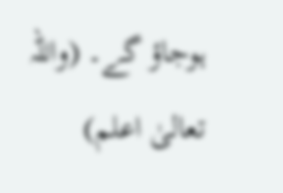ہوجاؤ گے۔ (واللہ تعالیٰ اعلم)